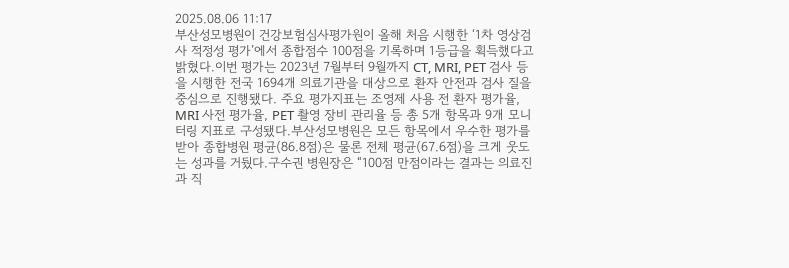2025.08.06 11:17
부산성모병원이 건강보험심사평가원이 올해 처음 시행한 ‘1차 영상검사 적정성 평가’에서 종합점수 100점을 기록하며 1등급을 획득했다고 밝혔다.이번 평가는 2023년 7월부터 9월까지 CT, MRI, PET 검사 등을 시행한 전국 1694개 의료기관을 대상으로 환자 안전과 검사 질을 중심으로 진행됐다. 주요 평가지표는 조영제 사용 전 환자 평가율, MRI 사전 평가율, PET 촬영 장비 관리율 등 총 5개 항목과 9개 모니터링 지표로 구성됐다.부산성모병원은 모든 항목에서 우수한 평가를 받아 종합병원 평균(86.8점)은 물론 전체 평균(67.6점)을 크게 웃도는 성과를 거뒀다.구수권 병원장은 “100점 만점이라는 결과는 의료진과 직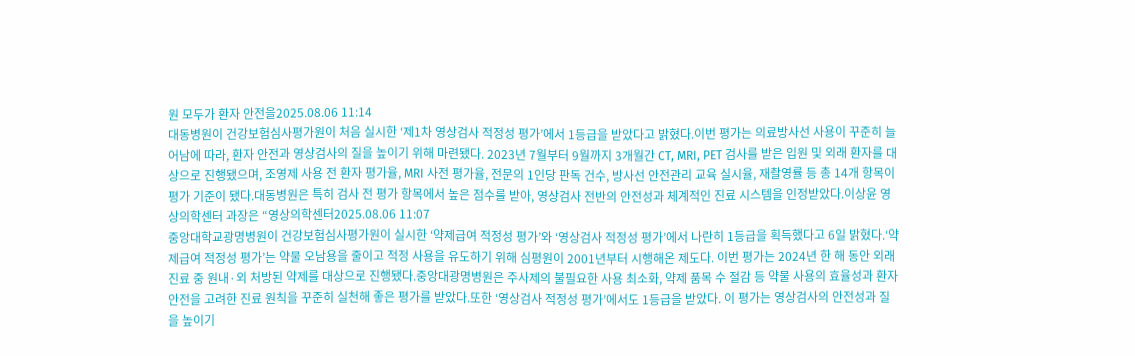원 모두가 환자 안전을2025.08.06 11:14
대동병원이 건강보험심사평가원이 처음 실시한 ‘제1차 영상검사 적정성 평가’에서 1등급을 받았다고 밝혔다.이번 평가는 의료방사선 사용이 꾸준히 늘어남에 따라, 환자 안전과 영상검사의 질을 높이기 위해 마련됐다. 2023년 7월부터 9월까지 3개월간 CT, MRI, PET 검사를 받은 입원 및 외래 환자를 대상으로 진행됐으며, 조영제 사용 전 환자 평가율, MRI 사전 평가율, 전문의 1인당 판독 건수, 방사선 안전관리 교육 실시율, 재촬영률 등 총 14개 항목이 평가 기준이 됐다.대동병원은 특히 검사 전 평가 항목에서 높은 점수를 받아, 영상검사 전반의 안전성과 체계적인 진료 시스템을 인정받았다.이상윤 영상의학센터 과장은 “영상의학센터2025.08.06 11:07
중앙대학교광명병원이 건강보험심사평가원이 실시한 ‘약제급여 적정성 평가’와 ‘영상검사 적정성 평가’에서 나란히 1등급을 획득했다고 6일 밝혔다.‘약제급여 적정성 평가’는 약물 오남용을 줄이고 적정 사용을 유도하기 위해 심평원이 2001년부터 시행해온 제도다. 이번 평가는 2024년 한 해 동안 외래 진료 중 원내·외 처방된 약제를 대상으로 진행됐다.중앙대광명병원은 주사제의 불필요한 사용 최소화, 약제 품목 수 절감 등 약물 사용의 효율성과 환자 안전을 고려한 진료 원칙을 꾸준히 실천해 좋은 평가를 받았다.또한 ‘영상검사 적정성 평가’에서도 1등급을 받았다. 이 평가는 영상검사의 안전성과 질을 높이기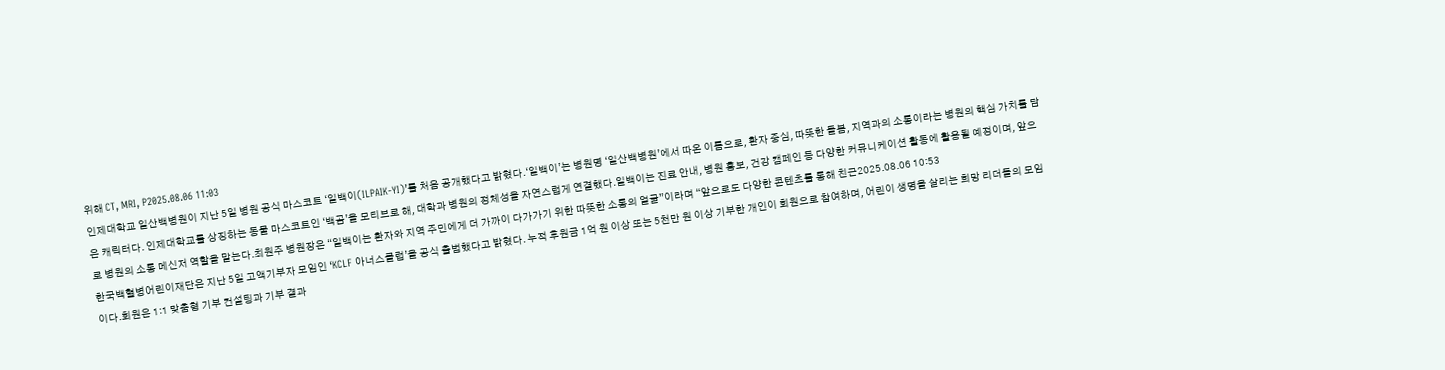위해 CT, MRI, P2025.08.06 11:03
인제대학교 일산백병원이 지난 5일 병원 공식 마스코트 ‘일백이(ILPAIK-YI)’를 처음 공개했다고 밝혔다.‘일백이’는 병원명 ‘일산백병원’에서 따온 이름으로, 환자 중심, 따뜻한 돌봄, 지역과의 소통이라는 병원의 핵심 가치를 담은 캐릭터다. 인제대학교를 상징하는 동물 마스코트인 ‘백곰’을 모티브로 해, 대학과 병원의 정체성을 자연스럽게 연결했다.일백이는 진료 안내, 병원 홍보, 건강 캠페인 등 다양한 커뮤니케이션 활동에 활용될 예정이며, 앞으로 병원의 소통 메신저 역할을 맡는다.최원주 병원장은 “일백이는 환자와 지역 주민에게 더 가까이 다가가기 위한 따뜻한 소통의 얼굴”이라며 “앞으로도 다양한 콘텐츠를 통해 친근2025.08.06 10:53
한국백혈병어린이재단은 지난 5일 고액기부자 모임인 ‘KCLF 아너스클럽’을 공식 출범했다고 밝혔다. 누적 후원금 1억 원 이상 또는 5천만 원 이상 기부한 개인이 회원으로 참여하며, 어린이 생명을 살리는 희망 리더들의 모임이다.회원은 1:1 맞춤형 기부 컨설팅과 기부 결과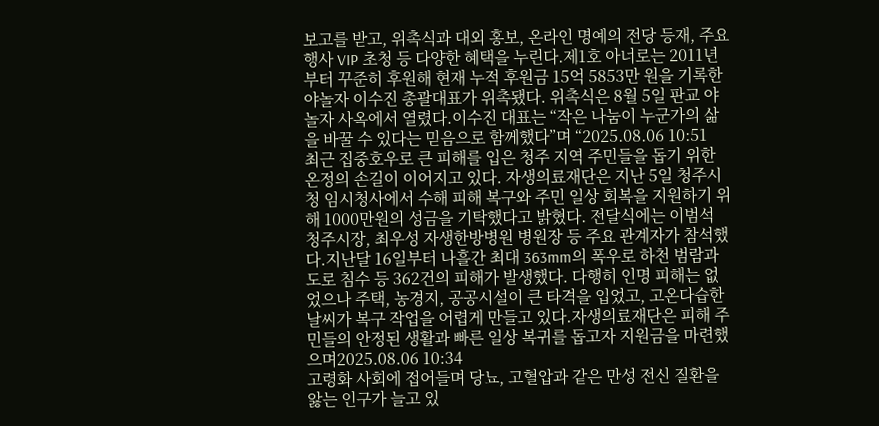보고를 받고, 위촉식과 대외 홍보, 온라인 명예의 전당 등재, 주요 행사 VIP 초청 등 다양한 혜택을 누린다.제1호 아너로는 2011년부터 꾸준히 후원해 현재 누적 후원금 15억 5853만 원을 기록한 야놀자 이수진 총괄대표가 위촉됐다. 위촉식은 8월 5일 판교 야놀자 사옥에서 열렸다.이수진 대표는 “작은 나눔이 누군가의 삶을 바꿀 수 있다는 믿음으로 함께했다”며 “2025.08.06 10:51
최근 집중호우로 큰 피해를 입은 청주 지역 주민들을 돕기 위한 온정의 손길이 이어지고 있다. 자생의료재단은 지난 5일 청주시청 임시청사에서 수해 피해 복구와 주민 일상 회복을 지원하기 위해 1000만원의 성금을 기탁했다고 밝혔다. 전달식에는 이범석 청주시장, 최우성 자생한방병원 병원장 등 주요 관계자가 참석했다.지난달 16일부터 나흘간 최대 363mm의 폭우로 하천 범람과 도로 침수 등 362건의 피해가 발생했다. 다행히 인명 피해는 없었으나 주택, 농경지, 공공시설이 큰 타격을 입었고, 고온다습한 날씨가 복구 작업을 어렵게 만들고 있다.자생의료재단은 피해 주민들의 안정된 생활과 빠른 일상 복귀를 돕고자 지원금을 마련했으며2025.08.06 10:34
고령화 사회에 접어들며 당뇨, 고혈압과 같은 만성 전신 질환을 앓는 인구가 늘고 있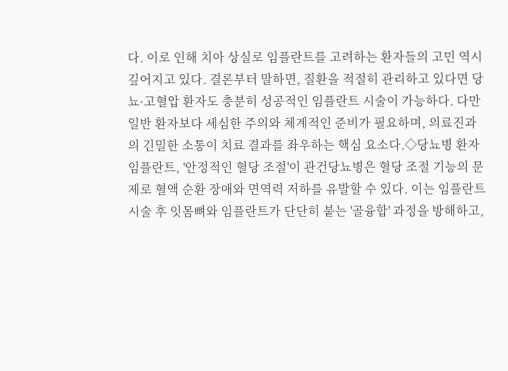다. 이로 인해 치아 상실로 임플란트를 고려하는 환자들의 고민 역시 깊어지고 있다. 결론부터 말하면, 질환을 적절히 관리하고 있다면 당뇨·고혈압 환자도 충분히 성공적인 임플란트 시술이 가능하다. 다만 일반 환자보다 세심한 주의와 체계적인 준비가 필요하며, 의료진과의 긴밀한 소통이 치료 결과를 좌우하는 핵심 요소다.◇당뇨병 환자 임플란트, '안정적인 혈당 조절'이 관건당뇨병은 혈당 조절 기능의 문제로 혈액 순환 장애와 면역력 저하를 유발할 수 있다. 이는 임플란트 시술 후 잇몸뼈와 임플란트가 단단히 붙는 '골융합' 과정을 방해하고,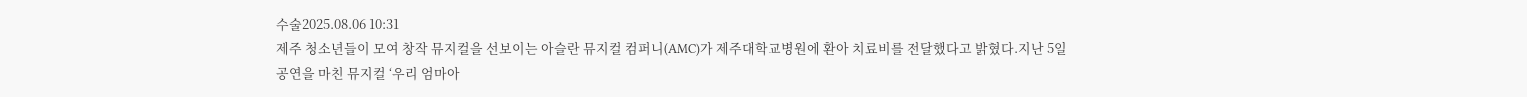수술2025.08.06 10:31
제주 청소년들이 모여 창작 뮤지컬을 선보이는 아슬란 뮤지컬 컴퍼니(AMC)가 제주대학교병원에 환아 치료비를 전달했다고 밝혔다.지난 5일 공연을 마친 뮤지컬 ‘우리 엄마아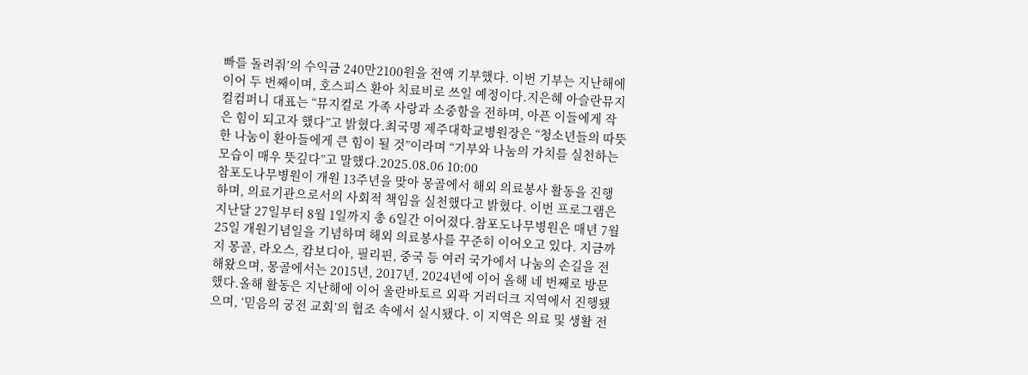빠를 돌려줘’의 수익금 240만2100원을 전액 기부했다. 이번 기부는 지난해에 이어 두 번째이며, 호스피스 환아 치료비로 쓰일 예정이다.지은혜 아슬란뮤지컬컴퍼니 대표는 “뮤지컬로 가족 사랑과 소중함을 전하며, 아픈 이들에게 작은 힘이 되고자 했다”고 밝혔다.최국명 제주대학교병원장은 “청소년들의 따뜻한 나눔이 환아들에게 큰 힘이 될 것”이라며 “기부와 나눔의 가치를 실천하는 모습이 매우 뜻깊다”고 말했다.2025.08.06 10:00
참포도나무병원이 개원 13주년을 맞아 몽골에서 해외 의료봉사 활동을 진행하며, 의료기관으로서의 사회적 책임을 실천했다고 밝혔다. 이번 프로그램은 지난달 27일부터 8월 1일까지 총 6일간 이어졌다.참포도나무병원은 매년 7월 25일 개원기념일을 기념하며 해외 의료봉사를 꾸준히 이어오고 있다. 지금까지 몽골, 라오스, 캄보디아, 필리핀, 중국 등 여러 국가에서 나눔의 손길을 전해왔으며, 몽골에서는 2015년, 2017년, 2024년에 이어 올해 네 번째로 방문했다.올해 활동은 지난해에 이어 울란바토르 외곽 거러더크 지역에서 진행됐으며, ‘믿음의 궁전 교회’의 협조 속에서 실시됐다. 이 지역은 의료 및 생활 전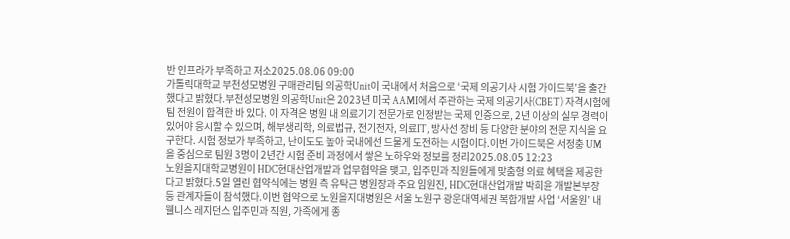반 인프라가 부족하고 저소2025.08.06 09:00
가톨릭대학교 부천성모병원 구매관리팀 의공학Unit이 국내에서 처음으로 ‘국제 의공기사 시험 가이드북’을 출간했다고 밝혔다.부천성모병원 의공학Unit은 2023년 미국 AAMI에서 주관하는 국제 의공기사(CBET) 자격시험에 팀 전원이 합격한 바 있다. 이 자격은 병원 내 의료기기 전문가로 인정받는 국제 인증으로, 2년 이상의 실무 경력이 있어야 응시할 수 있으며, 해부생리학, 의료법규, 전기전자, 의료IT, 방사선 장비 등 다양한 분야의 전문 지식을 요구한다. 시험 정보가 부족하고, 난이도도 높아 국내에선 드물게 도전하는 시험이다.이번 가이드북은 서정충 UM을 중심으로 팀원 3명이 2년간 시험 준비 과정에서 쌓은 노하우와 정보를 정리2025.08.05 12:23
노원을지대학교병원이 HDC현대산업개발과 업무협약을 맺고, 입주민과 직원들에게 맞춤형 의료 혜택을 제공한다고 밝혔다.5일 열린 협약식에는 병원 측 유탁근 병원장과 주요 임원진, HDC현대산업개발 박희윤 개발본부장 등 관계자들이 참석했다.이번 협약으로 노원을지대병원은 서울 노원구 광운대역세권 복합개발 사업 ‘서울원’ 내 웰니스 레지던스 입주민과 직원, 가족에게 종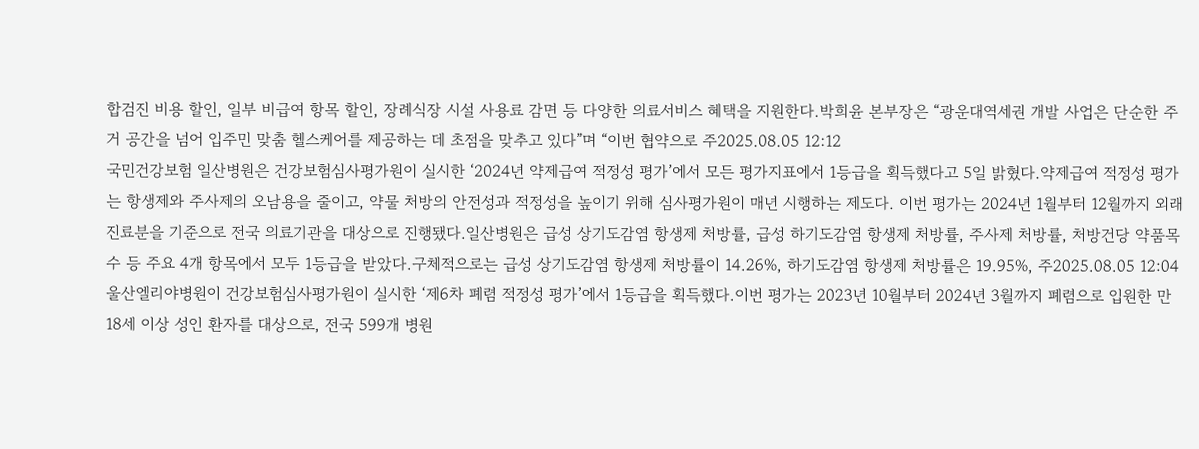합검진 비용 할인, 일부 비급여 항목 할인, 장례식장 시설 사용료 감면 등 다양한 의료서비스 혜택을 지원한다.박희윤 본부장은 “광운대역세권 개발 사업은 단순한 주거 공간을 넘어 입주민 맞춤 헬스케어를 제공하는 데 초점을 맞추고 있다”며 “이번 협약으로 주2025.08.05 12:12
국민건강보험 일산병원은 건강보험심사평가원이 실시한 ‘2024년 약제급여 적정성 평가’에서 모든 평가지표에서 1등급을 획득했다고 5일 밝혔다.약제급여 적정성 평가는 항생제와 주사제의 오남용을 줄이고, 약물 처방의 안전성과 적정성을 높이기 위해 심사평가원이 매년 시행하는 제도다. 이번 평가는 2024년 1월부터 12월까지 외래 진료분을 기준으로 전국 의료기관을 대상으로 진행됐다.일산병원은 급성 상기도감염 항생제 처방률, 급성 하기도감염 항생제 처방률, 주사제 처방률, 처방건당 약품목수 등 주요 4개 항목에서 모두 1등급을 받았다.구체적으로는 급성 상기도감염 항생제 처방률이 14.26%, 하기도감염 항생제 처방률은 19.95%, 주2025.08.05 12:04
울산엘리야병원이 건강보험심사평가원이 실시한 ‘제6차 폐렴 적정성 평가’에서 1등급을 획득했다.이번 평가는 2023년 10월부터 2024년 3월까지 폐렴으로 입원한 만 18세 이상 성인 환자를 대상으로, 전국 599개 병원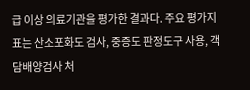급 이상 의료기관을 평가한 결과다. 주요 평가지표는 산소포화도 검사, 중증도 판정도구 사용, 객담배양검사 처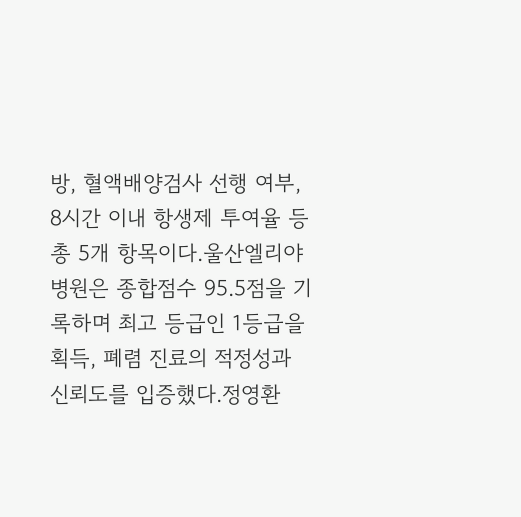방, 혈액배양검사 선행 여부, 8시간 이내 항생제 투여율 등 총 5개 항목이다.울산엘리야병원은 종합점수 95.5점을 기록하며 최고 등급인 1등급을 획득, 폐렴 진료의 적정성과 신뢰도를 입증했다.정영환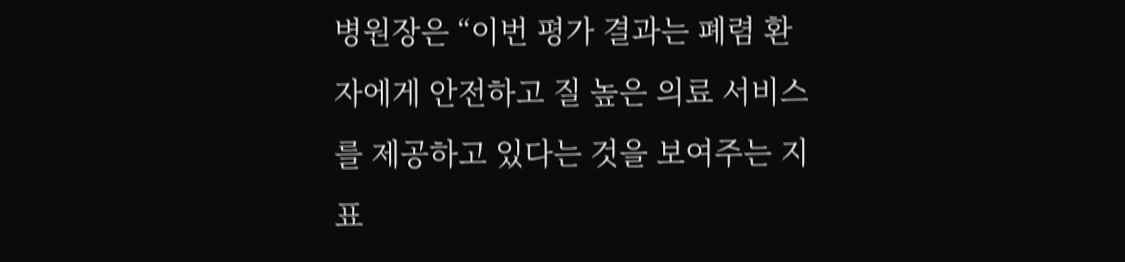병원장은 “이번 평가 결과는 폐렴 환자에게 안전하고 질 높은 의료 서비스를 제공하고 있다는 것을 보여주는 지표